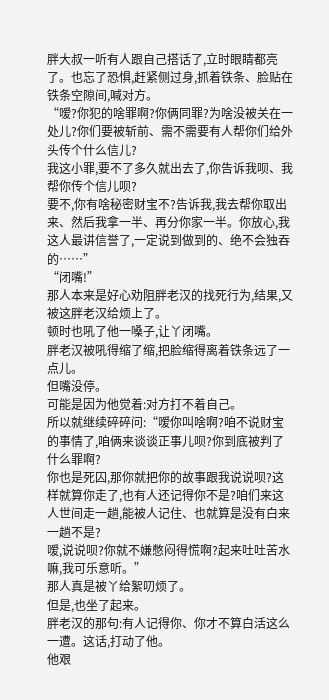胖大叔一听有人跟自己搭话了,立时眼睛都亮了。也忘了恐惧,赶紧侧过身,抓着铁条、脸贴在铁条空隙间,喊对方。
“嗳?你犯的啥罪啊?你俩同罪?为啥没被关在一处儿?你们要被斩前、需不需要有人帮你们给外头传个什么信儿?
我这小罪,要不了多久就出去了,你告诉我呗、我帮你传个信儿呗?
要不,你有啥秘密财宝不?告诉我,我去帮你取出来、然后我拿一半、再分你家一半。你放心,我这人最讲信誉了,一定说到做到的、绝不会独吞的……”
“闭嘴!”
那人本来是好心劝阻胖老汉的找死行为,结果,又被这胖老汉给烦上了。
顿时也吼了他一嗓子,让丫闭嘴。
胖老汉被吼得缩了缩,把脸缩得离着铁条远了一点儿。
但嘴没停。
可能是因为他觉着:对方打不着自己。
所以就继续碎碎问:“嗳你叫啥啊?咱不说财宝的事情了,咱俩来谈谈正事儿呗?你到底被判了什么罪啊?
你也是死囚,那你就把你的故事跟我说说呗?这样就算你走了,也有人还记得你不是?咱们来这人世间走一趟,能被人记住、也就算是没有白来一趟不是?
嗳,说说呗?你就不嫌憋闷得慌啊?起来吐吐苦水嘛,我可乐意听。”
那人真是被丫给絮叨烦了。
但是,也坐了起来。
胖老汉的那句:有人记得你、你才不算白活这么一遭。这话,打动了他。
他艰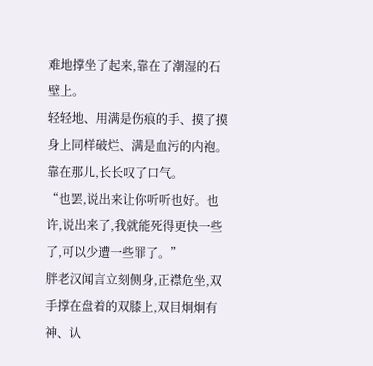难地撑坐了起来,靠在了潮湿的石壁上。
轻轻地、用满是伤痕的手、摸了摸身上同样破烂、满是血污的内袍。靠在那儿,长长叹了口气。
“也罢,说出来让你听听也好。也许,说出来了,我就能死得更快一些了,可以少遭一些罪了。”
胖老汉闻言立刻侧身,正襟危坐,双手撑在盘着的双膝上,双目炯炯有神、认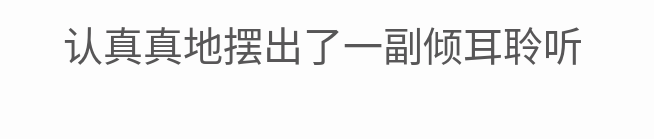认真真地摆出了一副倾耳聆听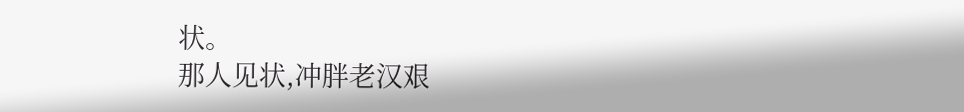状。
那人见状,冲胖老汉艰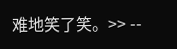难地笑了笑。>> --